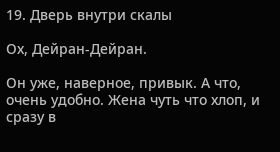19. Дверь внутри скалы

Ох, Дейран-Дейран.

Он уже, наверное, привык. А что, очень удобно. Жена чуть что хлоп, и сразу в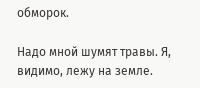обморок.

Надо мной шумят травы. Я, видимо, лежу на земле.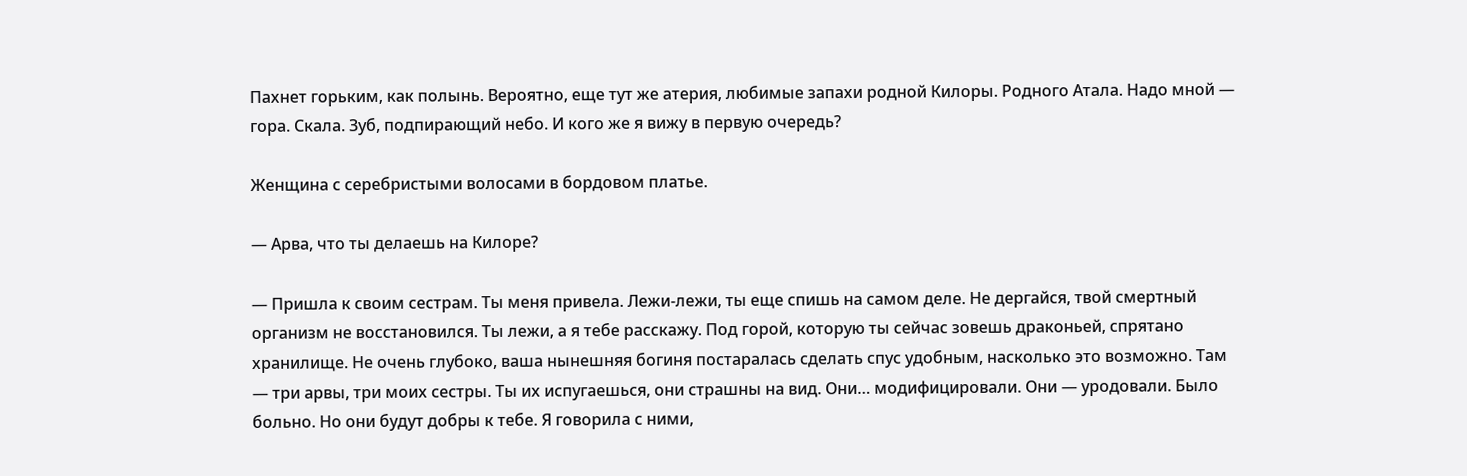Пахнет горьким, как полынь. Вероятно, еще тут же атерия, любимые запахи родной Килоры. Родного Атала. Надо мной — гора. Скала. Зуб, подпирающий небо. И кого же я вижу в первую очередь?

Женщина с серебристыми волосами в бордовом платье.

— Арва, что ты делаешь на Килоре?

— Пришла к своим сестрам. Ты меня привела. Лежи-лежи, ты еще спишь на самом деле. Не дергайся, твой смертный организм не восстановился. Ты лежи, а я тебе расскажу. Под горой, которую ты сейчас зовешь драконьей, спрятано хранилище. Не очень глубоко, ваша нынешняя богиня постаралась сделать спус удобным, насколько это возможно. Там — три арвы, три моих сестры. Ты их испугаешься, они страшны на вид. Они… модифицировали. Они — уродовали. Было больно. Но они будут добры к тебе. Я говорила с ними,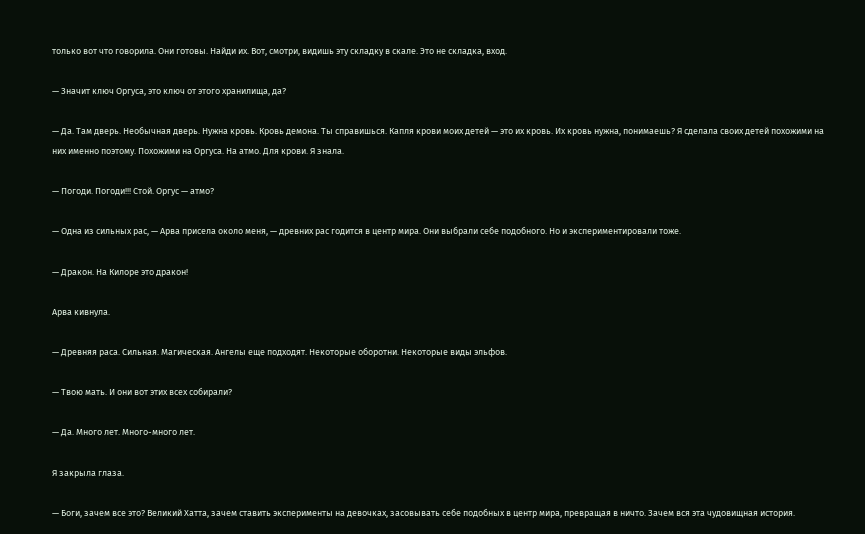только вот что говорила. Они готовы. Найди их. Вот, смотри, видишь эту складку в скале. Это не складка, вход.

— Значит ключ Оргуса, это ключ от этого хранилища, да?

— Да. Там дверь. Необычная дверь. Нужна кровь. Кровь демона. Ты справишься. Капля крови моих детей — это их кровь. Их кровь нужна, понимаешь? Я сделала своих детей похожими на них именно поэтому. Похожими на Оргуса. На атмо. Для крови. Я знала.

— Погоди. Погоди!!! Стой. Оргус — атмо?

— Одна из сильных рас, — Арва присела около меня, — древних рас годится в центр мира. Они выбрали себе подобного. Но и экспериментировали тоже.

— Дракон. На Килоре это дракон!

Арва кивнула.

— Древняя раса. Сильная. Магическая. Ангелы еще подходят. Некоторые оборотни. Некоторые виды эльфов.

— Твою мать. И они вот этих всех собирали?

— Да. Много лет. Много-много лет.

Я закрыла глаза.

— Боги, зачем все это? Великий Хатта, зачем ставить эксперименты на девочках, засовывать себе подобных в центр мира, превращая в ничто. Зачем вся эта чудовищная история.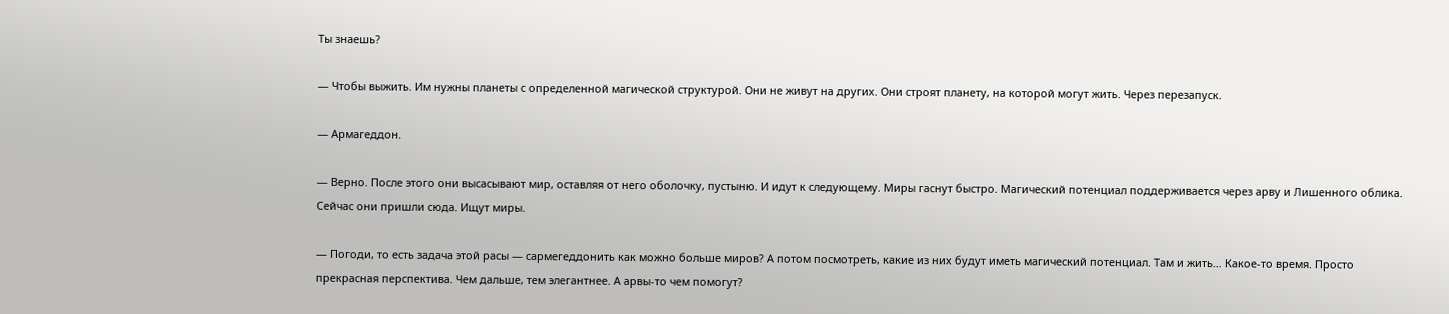Ты знаешь?

— Чтобы выжить. Им нужны планеты с определенной магической структурой. Они не живут на других. Они строят планету, на которой могут жить. Через перезапуск.

— Армагеддон.

— Верно. После этого они высасывают мир, оставляя от него оболочку, пустыню. И идут к следующему. Миры гаснут быстро. Магический потенциал поддерживается через арву и Лишенного облика. Сейчас они пришли сюда. Ищут миры.

— Погоди, то есть задача этой расы — сармегеддонить как можно больше миров? А потом посмотреть, какие из них будут иметь магический потенциал. Там и жить… Какое-то время. Просто прекрасная перспектива. Чем дальше, тем элегантнее. А арвы-то чем помогут?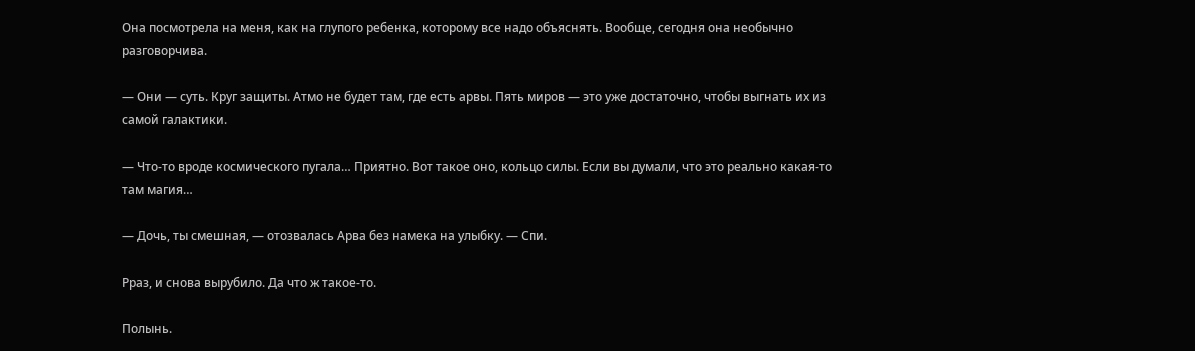Она посмотрела на меня, как на глупого ребенка, которому все надо объяснять. Вообще, сегодня она необычно разговорчива.

— Они — суть. Круг защиты. Атмо не будет там, где есть арвы. Пять миров — это уже достаточно, чтобы выгнать их из самой галактики.

— Что-то вроде космического пугала… Приятно. Вот такое оно, кольцо силы. Если вы думали, что это реально какая-то там магия…

— Дочь, ты смешная, — отозвалась Арва без намека на улыбку. — Спи.

Рраз, и снова вырубило. Да что ж такое-то.

Полынь.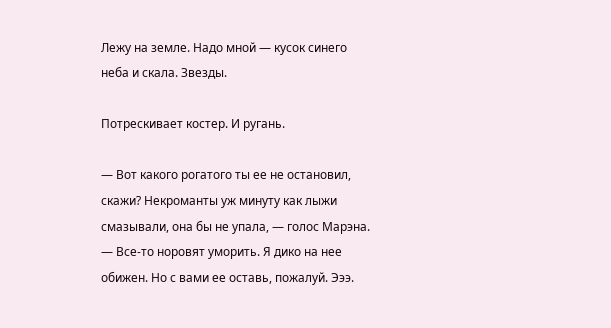Лежу на земле. Надо мной — кусок синего неба и скала. Звезды.

Потрескивает костер. И ругань.

— Вот какого рогатого ты ее не остановил, скажи? Некроманты уж минуту как лыжи смазывали, она бы не упала, — голос Марэна. — Все-то норовят уморить. Я дико на нее обижен. Но с вами ее оставь, пожалуй. Эээ.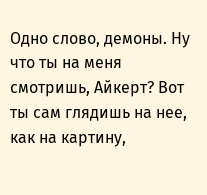Одно слово, демоны. Ну что ты на меня смотришь, Айкерт? Вот ты сам глядишь на нее, как на картину,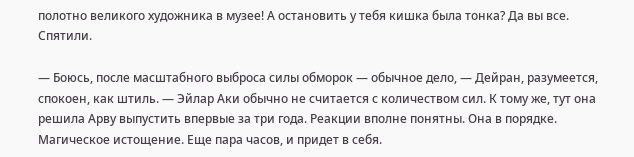полотно великого художника в музее! А остановить у тебя кишка была тонка? Да вы все. Спятили.

— Боюсь, после масштабного выброса силы обморок — обычное дело, — Дейран, разумеется, спокоен, как штиль. — Эйлар Аки обычно не считается с количеством сил. К тому же, тут она решила Арву выпустить впервые за три года. Реакции вполне понятны. Она в порядке. Магическое истощение. Еще пара часов, и придет в себя.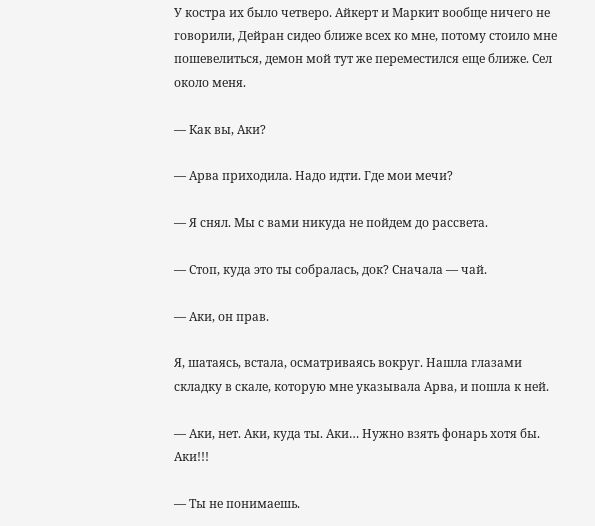У костра их было четверо. Айкерт и Маркит вообще ничего не говорили, Дейран сидео ближе всех ко мне, потому стоило мне пошевелиться, демон мой тут же переместился еще ближе. Сел около меня.

— Как вы, Аки?

— Арва приходила. Надо идти. Где мои мечи?

— Я снял. Мы с вами никуда не пойдем до рассвета.

— Стоп, куда это ты собралась, док? Сначала — чай.

— Аки, он прав.

Я, шатаясь, встала, осматриваясь вокруг. Нашла глазами складку в скале, которую мне указывала Арва, и пошла к ней.

— Аки, нет. Аки, куда ты. Аки… Нужно взять фонарь хотя бы. Аки!!!

— Ты не понимаешь.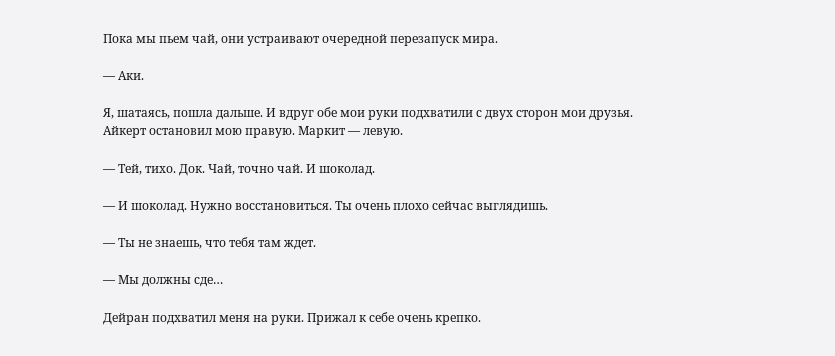Пока мы пьем чай, они устраивают очередной перезапуск мира.

— Аки.

Я, шатаясь, пошла дальше. И вдруг обе мои руки подхватили с двух сторон мои друзья. Айкерт остановил мою правую. Маркит — левую.

— Тей, тихо. Док. Чай, точно чай. И шоколад.

— И шоколад. Нужно восстановиться. Ты очень плохо сейчас выглядишь.

— Ты не знаешь, что тебя там ждет.

— Мы должны сде…

Дейран подхватил меня на руки. Прижал к себе очень крепко.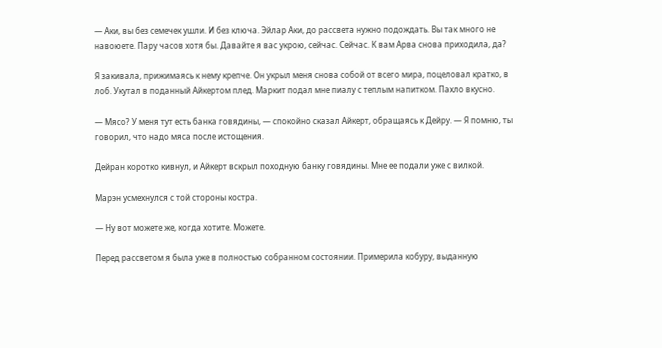— Аки, вы без семечек ушли. И без ключа. Эйлар Аки, до рассвета нужно подождать. Вы так много не навоюете. Пару часов хотя бы. Давайте я вас укрою, сейчас. Сейчас. К вам Арва снова приходила, да?

Я закивала, прижимаясь к нему крепче. Он укрыл меня снова собой от всего мира, поцеловал кратко, в лоб. Укутал в поданный Айкертом плед. Маркит подал мне пиалу с теплым напитком. Пахло вкусно.

— Мясо? У меня тут есть банка говядины, — спокойно сказал Айкерт, обращаясь к Дейру. — Я помню, ты говорил, что надо мяса после истощения.

Дейран коротко кивнул, и Айкерт вскрыл походную банку говядины. Мне ее подали уже с вилкой.

Марэн усмехнулся с той стороны костра.

— Ну вот можете же, когда хотите. Можете.

Перед рассветом я была уже в полностью собранном состоянии. Примерила кобуру, выданную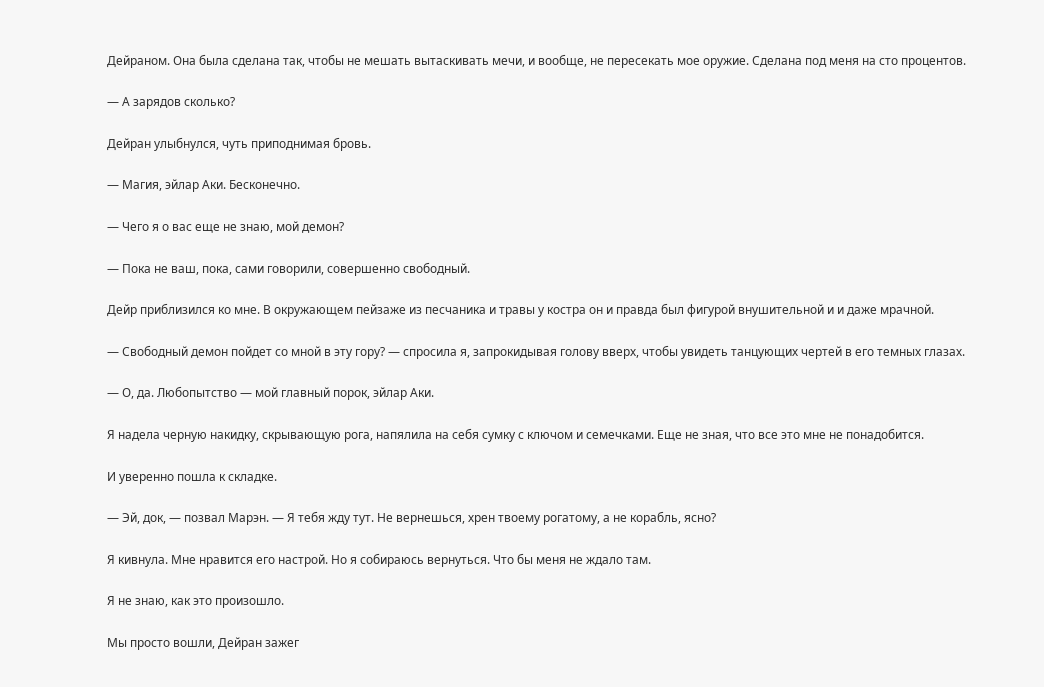Дейраном. Она была сделана так, чтобы не мешать вытаскивать мечи, и вообще, не пересекать мое оружие. Сделана под меня на сто процентов.

— А зарядов сколько?

Дейран улыбнулся, чуть приподнимая бровь.

— Магия, эйлар Аки. Бесконечно.

— Чего я о вас еще не знаю, мой демон?

— Пока не ваш, пока, сами говорили, совершенно свободный.

Дейр приблизился ко мне. В окружающем пейзаже из песчаника и травы у костра он и правда был фигурой внушительной и и даже мрачной.

— Свободный демон пойдет со мной в эту гору? — спросила я, запрокидывая голову вверх, чтобы увидеть танцующих чертей в его темных глазах.

— О, да. Любопытство — мой главный порок, эйлар Аки.

Я надела черную накидку, скрывающую рога, напялила на себя сумку с ключом и семечками. Еще не зная, что все это мне не понадобится.

И уверенно пошла к складке.

— Эй, док, — позвал Марэн. — Я тебя жду тут. Не вернешься, хрен твоему рогатому, а не корабль, ясно?

Я кивнула. Мне нравится его настрой. Но я собираюсь вернуться. Что бы меня не ждало там.

Я не знаю, как это произошло.

Мы просто вошли, Дейран зажег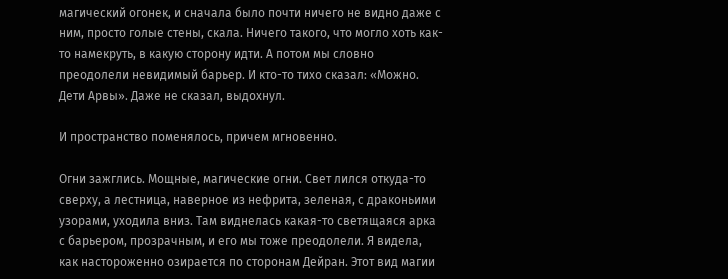магический огонек, и сначала было почти ничего не видно даже с ним, просто голые стены, скала. Ничего такого, что могло хоть как-то намекруть, в какую сторону идти. А потом мы словно преодолели невидимый барьер. И кто-то тихо сказал: «Можно. Дети Арвы». Даже не сказал, выдохнул.

И пространство поменялось, причем мгновенно.

Огни зажглись. Мощные, магические огни. Свет лился откуда-то сверху, а лестница, наверное из нефрита, зеленая, с драконьими узорами, уходила вниз. Там виднелась какая-то светящаяся арка с барьером, прозрачным, и его мы тоже преодолели. Я видела, как настороженно озирается по сторонам Дейран. Этот вид магии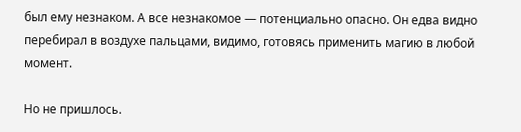был ему незнаком. А все незнакомое — потенциально опасно. Он едва видно перебирал в воздухе пальцами, видимо, готовясь применить магию в любой момент.

Но не пришлось.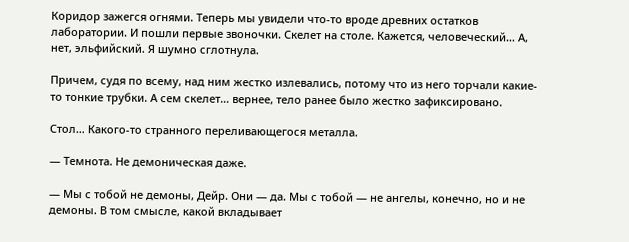Коридор зажегся огнями. Теперь мы увидели что-то вроде древних остатков лаборатории. И пошли первые звоночки. Скелет на столе. Кажется, человеческий… А, нет, эльфийский. Я шумно сглотнула.

Причем, судя по всему, над ним жестко излевались, потому что из него торчали какие-то тонкие трубки. А сем скелет… вернее, тело ранее было жестко зафиксировано.

Стол… Какого-то странного переливающегося металла.

— Темнота. Не демоническая даже.

— Мы с тобой не демоны, Дейр. Они — да. Мы с тобой — не ангелы, конечно, но и не демоны. В том смысле, какой вкладывает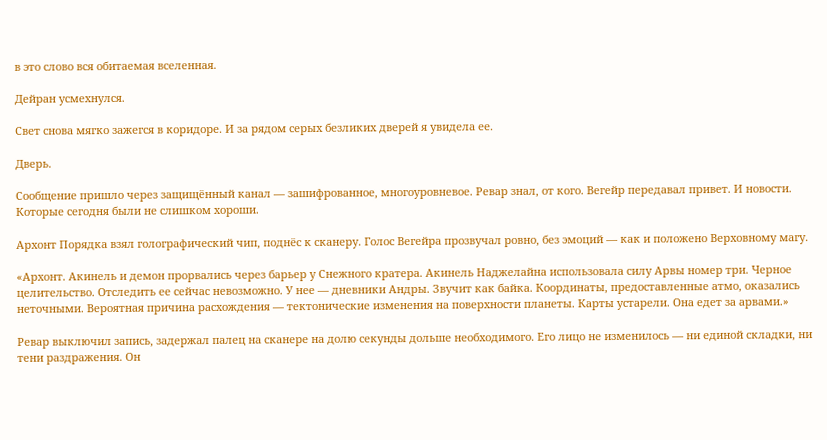в это слово вся обитаемая вселенная.

Дейран усмехнулся.

Свет снова мягко зажегся в коридоре. И за рядом серых безликих дверей я увидела ее.

Дверь.

Сообщение пришло через защищённый канал — зашифрованное, многоуровневое. Ревар знал, от кого. Вегейр передавал привет. И новости. Которые сегодня были не слишком хороши.

Архонт Порядка взял голографический чип, поднёс к сканеру. Голос Вегейра прозвучал ровно, без эмоций — как и положено Верховному магу.

«Архонт. Акинель и демон прорвались через барьер у Снежного кратера. Акинель Наджелайна использовала силу Арвы номер три. Черное целительство. Отследить ее сейчас невозможно. У нее — дневники Андры. Звучит как байка. Координаты, предоставленные атмо, оказались неточными. Вероятная причина расхождения — тектонические изменения на поверхности планеты. Карты устарели. Она едет за арвами.»

Ревар выключил запись, задержал палец на сканере на долю секунды дольше необходимого. Его лицо не изменилось — ни единой складки, ни тени раздражения. Он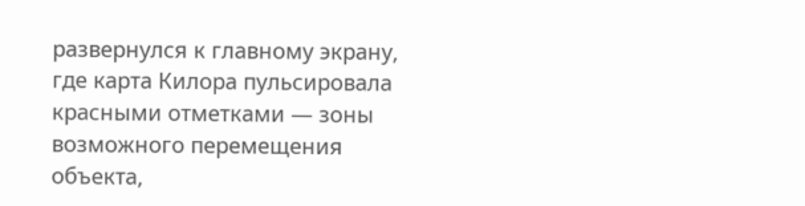развернулся к главному экрану, где карта Килора пульсировала красными отметками — зоны возможного перемещения объекта,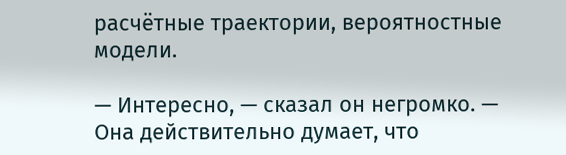расчётные траектории, вероятностные модели.

— Интересно, — сказал он негромко. — Она действительно думает, что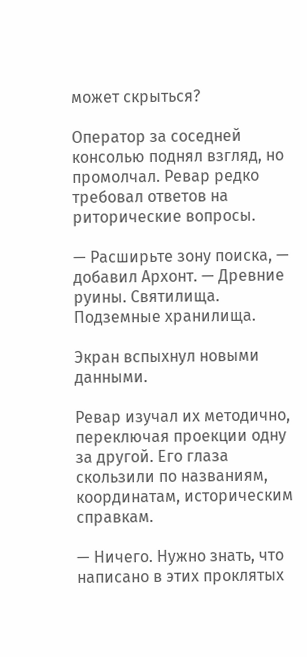может скрыться?

Оператор за соседней консолью поднял взгляд, но промолчал. Ревар редко требовал ответов на риторические вопросы.

— Расширьте зону поиска, — добавил Архонт. — Древние руины. Святилища. Подземные хранилища.

Экран вспыхнул новыми данными.

Ревар изучал их методично, переключая проекции одну за другой. Его глаза скользили по названиям, координатам, историческим справкам.

— Ничего. Нужно знать, что написано в этих проклятых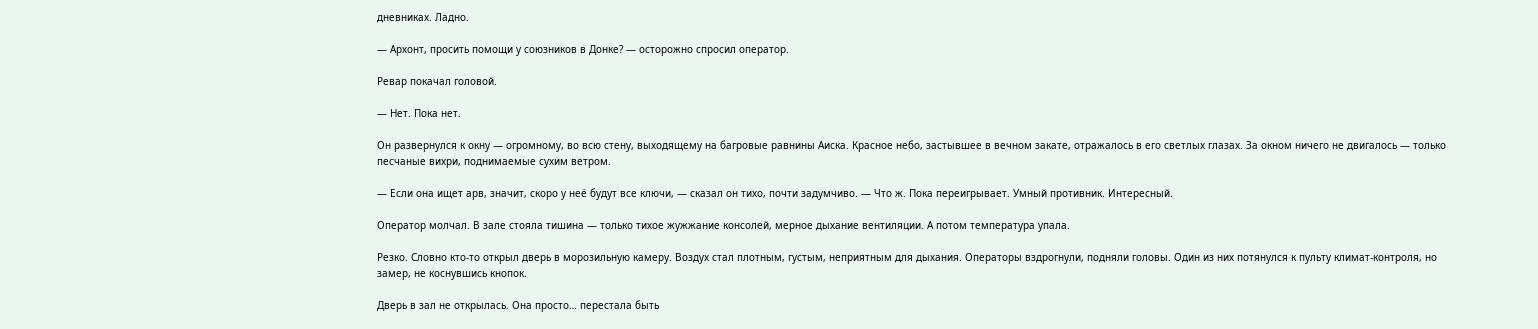дневниках. Ладно.

— Архонт, просить помощи у союзников в Донке? — осторожно спросил оператор.

Ревар покачал головой.

— Нет. Пока нет.

Он развернулся к окну — огромному, во всю стену, выходящему на багровые равнины Аиска. Красное небо, застывшее в вечном закате, отражалось в его светлых глазах. За окном ничего не двигалось — только песчаные вихри, поднимаемые сухим ветром.

— Если она ищет арв, значит, скоро у неё будут все ключи, — сказал он тихо, почти задумчиво. — Что ж. Пока переигрывает. Умный противник. Интересный.

Оператор молчал. В зале стояла тишина — только тихое жужжание консолей, мерное дыхание вентиляции. А потом температура упала.

Резко. Словно кто-то открыл дверь в морозильную камеру. Воздух стал плотным, густым, неприятным для дыхания. Операторы вздрогнули, подняли головы. Один из них потянулся к пульту климат-контроля, но замер, не коснувшись кнопок.

Дверь в зал не открылась. Она просто… перестала быть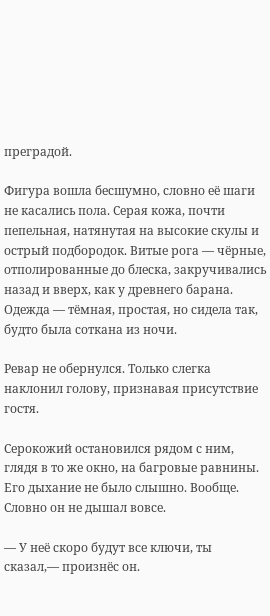преградой.

Фигура вошла бесшумно, словно её шаги не касались пола. Серая кожа, почти пепельная, натянутая на высокие скулы и острый подбородок. Витые рога — чёрные, отполированные до блеска, закручивались назад и вверх, как у древнего барана. Одежда — тёмная, простая, но сидела так, будто была соткана из ночи.

Ревар не обернулся. Только слегка наклонил голову, признавая присутствие гостя.

Серокожий остановился рядом с ним, глядя в то же окно, на багровые равнины. Его дыхание не было слышно. Вообще. Словно он не дышал вовсе.

— У неё скоро будут все ключи, ты сказал,— произнёс он.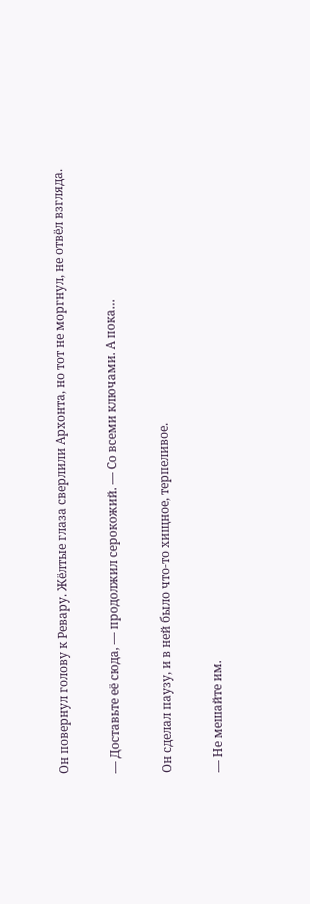Он повернул голову к Ревару. Жёлтые глаза сверлили Архонта, но тот не моргнул, не отвёл взгляда.

— Доставьте её сюда, — продолжил серокожий. — Со всеми ключами. А пока…

Он сделал паузу, и в ней было что-то хищное, терпеливое.

— Не мешайте им.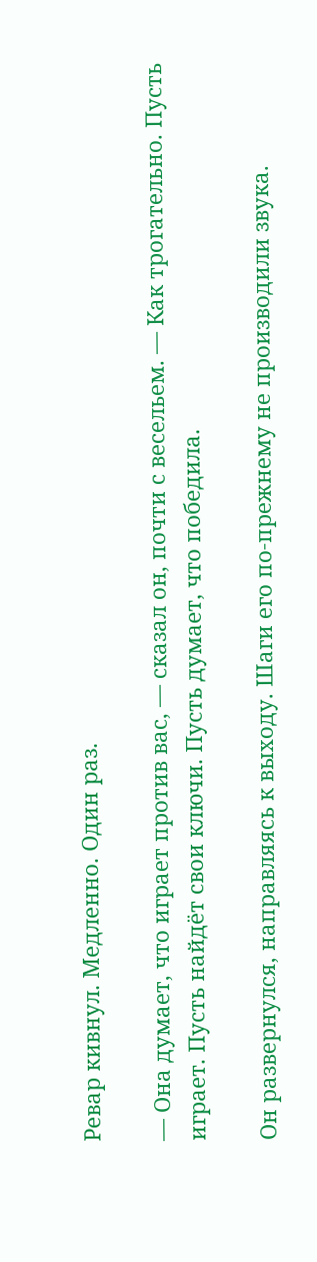Ревар кивнул. Медленно. Один раз.

— Она думает, что играет против вас, — сказал он, почти с весельем. — Как трогательно. Пусть играет. Пусть найдёт свои ключи. Пусть думает, что победила.

Он развернулся, направляясь к выходу. Шаги его по-прежнему не производили звука.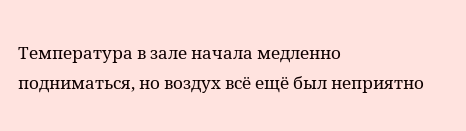Температура в зале начала медленно подниматься, но воздух всё ещё был неприятно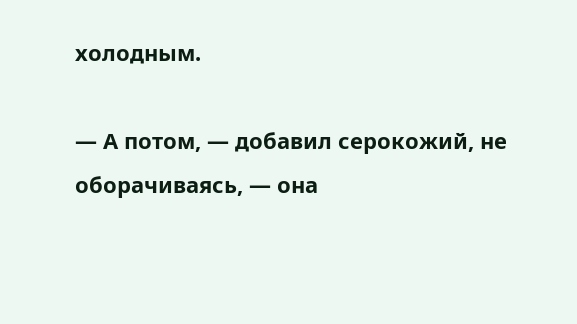холодным.

— А потом, — добавил серокожий, не оборачиваясь, — она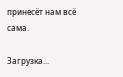принесёт нам всё сама.

Загрузка...